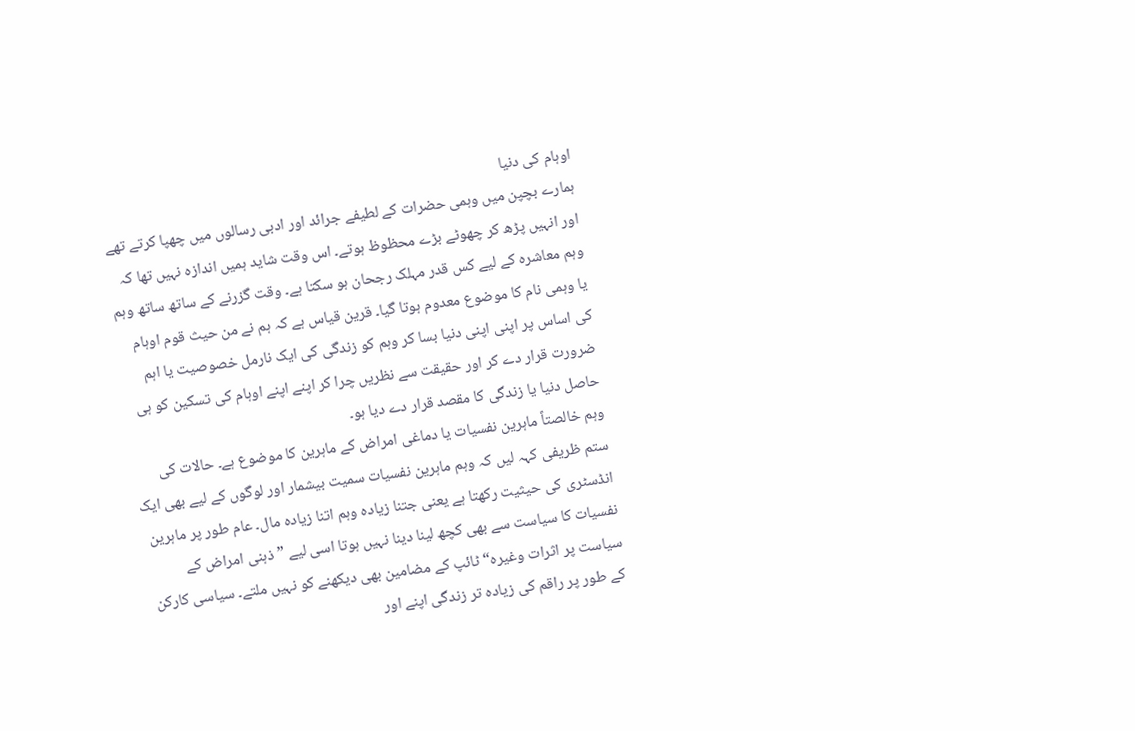اوہام کی دنیا
ہمارے بچپن میں وہمی حضرات کے لطیفے جرائد اور ادبی رسالوں میں چھپا کرتے تھے اور انہیں پڑھ کر چھوٹے بڑے محظوظ ہوتے۔ اس وقت شاید ہمیں اندازہ نہیں تھا کہ وہم معاشرہ کے لیے کس قدر مہلک رجحان ہو سکتا ہے۔ وقت گزرنے کے ساتھ ساتھ وہم یا وہمی نام کا موضوع معدوم ہوتا گیا۔ قرین قیاس ہے کہ ہم نے من حیث قوم اوہام کی اساس پر اپنی اپنی دنیا بسا کر وہم کو زندگی کی ایک نارمل خصوصیت یا اہم ضرورت قرار دے کر اور حقیقت سے نظریں چرا کر اپنے اپنے اوہام کی تسکین کو ہی حاصل دنیا یا زندگی کا مقصد قرار دے دیا ہو۔
وہم خالصتاً ماہرین نفسیات یا دماغی امراض کے ماہرین کا موضوع ہے۔ حالات کی ستم ظریفی کہہ لیں کہ وہم ماہرین نفسیات سمیت بیشمار اور لوگوں کے لیے بھی ایک انڈسٹری کی حیثیت رکھتا ہے یعنی جتنا زیادہ وہم اتنا زیادہ مال۔ عام طور پر ماہرین نفسیات کا سیاست سے بھی کچھ لینا دینا نہیں ہوتا اسی لیے ”ذہنی امراض کے سیاست پر اثرات وغیرہ“ ٹائپ کے مضامین بھی دیکھنے کو نہیں ملتے۔ سیاسی کارکن کے طور پر راقم کی زیادہ تر زندگی اپنے اور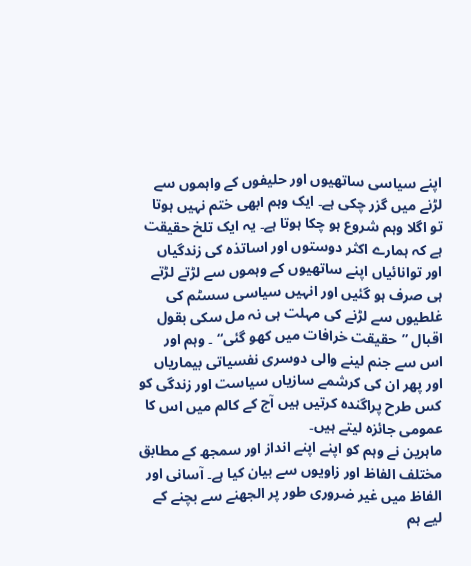اپنے سیاسی ساتھیوں اور حلیفوں کے واہموں سے لڑنے میں گزر چکی ہے۔ ایک وہم ابھی ختم نہیں ہوتا تو اگلا وہم شروع ہو چکا ہوتا ہے۔ یہ ایک تلخ حقیقت ہے کہ ہمارے اکثر دوستوں اور اساتذہ کی زندگیاں اور توانائیاں اپنے ساتھیوں کے وہموں سے لڑتے لڑتے ہی صرف ہو گئیں اور انہیں سیاسی سسٹم کی غلطیوں سے لڑنے کی مہلت ہی نہ مل سکی بقول اقبال ”حقیقت خرافات میں کھو گئی“ ۔ وہم اور اس سے جنم لینے والی دوسری نفسیاتی بیماریاں اور پھر ان کی کرشمے سازیاں سیاست اور زندگی کو کس طرح پراگندہ کرتیں ہیں آج کے کالم میں اس کا عمومی جائزہ لیتے ہیں۔
ماہرین نے وہم کو اپنے اپنے انداز اور سمجھ کے مطابق مختلف الفاظ اور زاویوں سے بیان کیا ہے۔ آسانی اور الفاظ میں غیر ضروری طور پر الجھنے سے بچنے کے لیے ہم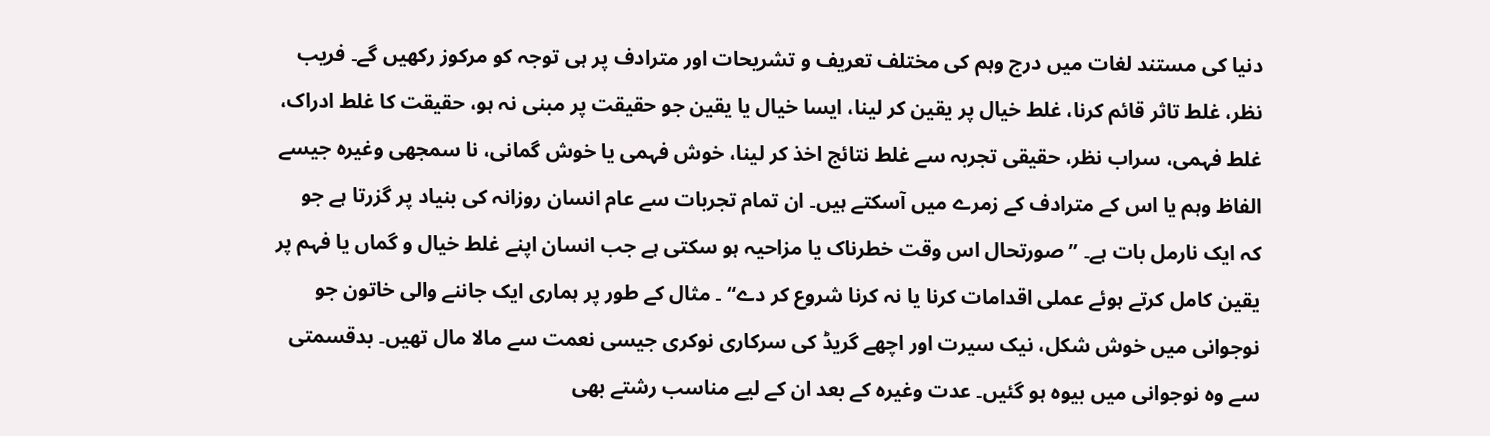دنیا کی مستند لغات میں درج وہم کی مختلف تعریف و تشریحات اور مترادف پر ہی توجہ کو مرکوز رکھیں گے۔ فریب نظر، غلط تاثر قائم کرنا، غلط خیال پر یقین کر لینا، ایسا خیال یا یقین جو حقیقت پر مبنی نہ ہو، حقیقت کا غلط ادراک، غلط فہمی، سراب نظر، حقیقی تجربہ سے غلط نتائج اخذ کر لینا، خوش فہمی یا خوش گمانی، نا سمجھی وغیرہ جیسے الفاظ وہم یا اس کے مترادف کے زمرے میں آسکتے ہیں۔ ان تمام تجربات سے عام انسان روزانہ کی بنیاد پر گزرتا ہے جو کہ ایک نارمل بات ہے۔ ”صورتحال اس وقت خطرناک یا مزاحیہ ہو سکتی ہے جب انسان اپنے غلط خیال و گماں یا فہم پر یقین کامل کرتے ہوئے عملی اقدامات کرنا یا نہ کرنا شروع کر دے“ ۔ مثال کے طور پر ہماری ایک جاننے والی خاتون جو نوجوانی میں خوش شکل، نیک سیرت اور اچھے گریڈ کی سرکاری نوکری جیسی نعمت سے مالا مال تھیں۔ بدقسمتی سے وہ نوجوانی میں بیوہ ہو گئیں۔ عدت وغیرہ کے بعد ان کے لیے مناسب رشتے بھی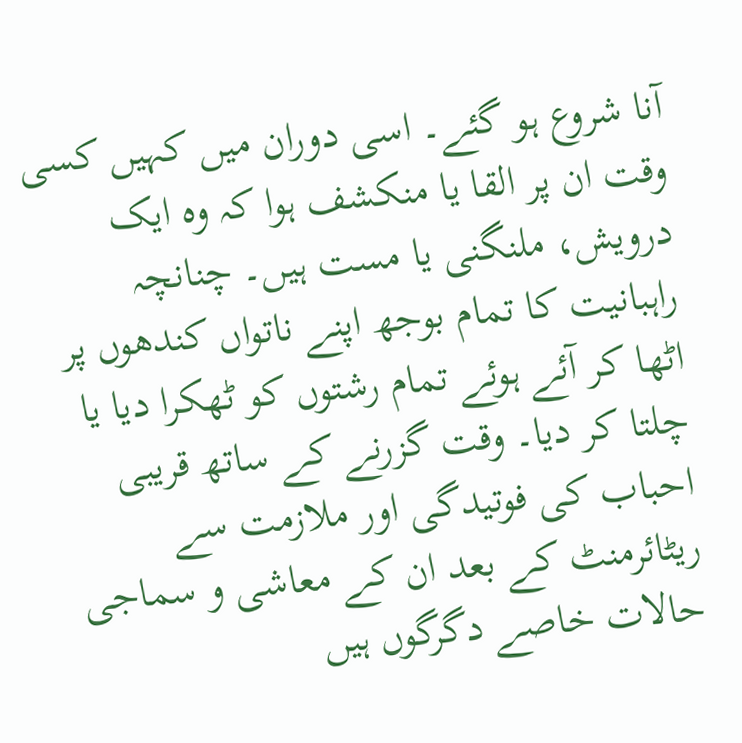آنا شروع ہو گئے۔ اسی دوران میں کہیں کسی وقت ان پر القا یا منکشف ہوا کہ وہ ایک درویش، ملنگنی یا مست ہیں۔ چنانچہ راہبانیت کا تمام بوجھ اپنے ناتواں کندھوں پر اٹھا کر آئے ہوئے تمام رشتوں کو ٹھکرا دیا یا چلتا کر دیا۔ وقت گزرنے کے ساتھ قریبی احباب کی فوتیدگی اور ملازمت سے ریٹائرمنٹ کے بعد ان کے معاشی و سماجی حالات خاصے دگرگوں ہیں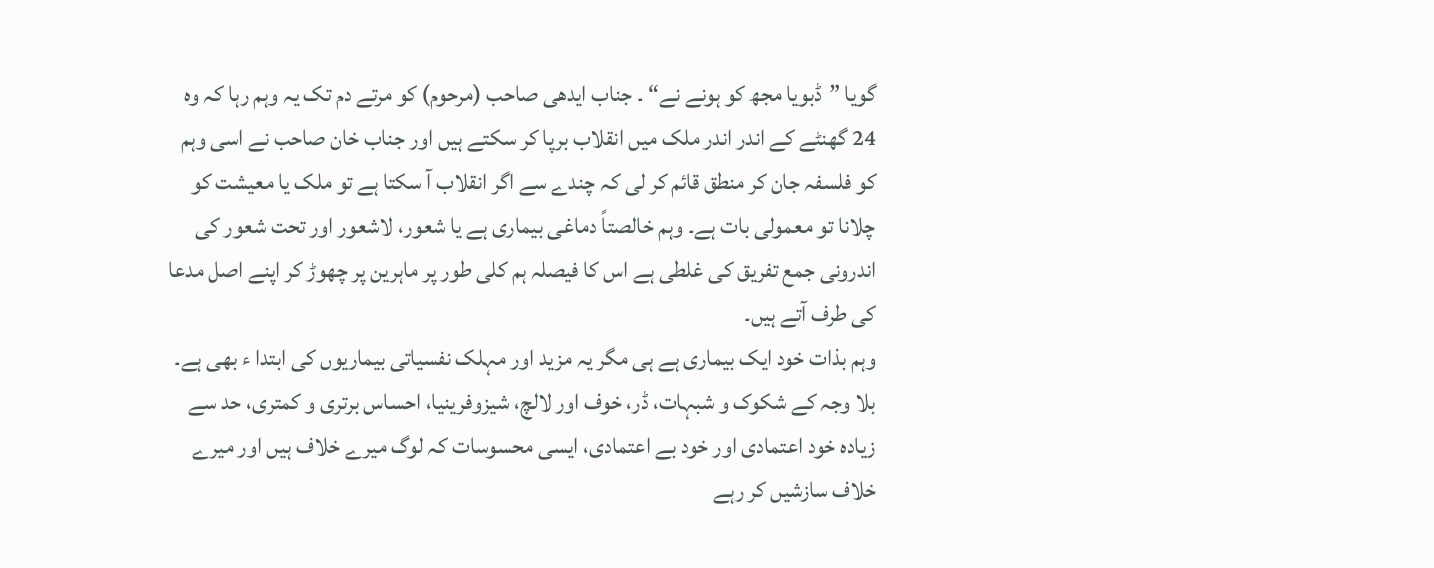گویا ”ڈبویا مجھ کو ہونے نے“ ۔ جناب ایدھی صاحب (مرحوم) کو مرتے دم تک یہ وہم رہا کہ وہ 24 گھنٹے کے اندر اندر ملک میں انقلاب برپا کر سکتے ہیں اور جناب خان صاحب نے اسی وہم کو فلسفہ جان کر منطق قائم کر لی کہ چندے سے اگر انقلاب آ سکتا ہے تو ملک یا معیشت کو چلانا تو معمولی بات ہے۔ وہم خالصتاً دماغی بیماری ہے یا شعور، لاشعور اور تحت شعور کی اندرونی جمع تفریق کی غلطی ہے اس کا فیصلہ ہم کلی طور پر ماہرین پر چھوڑ کر اپنے اصل مدعا کی طرف آتے ہیں۔
وہم بذات خود ایک بیماری ہے ہی مگر یہ مزید اور مہلک نفسیاتی بیماریوں کی ابتدا ء بھی ہے۔ بلا وجہ کے شکوک و شبہات، ڈر، خوف اور لالچ، شیزوفرینیا، احساس برتری و کمتری، حد سے زیادہ خود اعتمادی اور خود بے اعتمادی، ایسی محسوسات کہ لوگ میرے خلاف ہیں اور میرے خلاف سازشیں کر رہے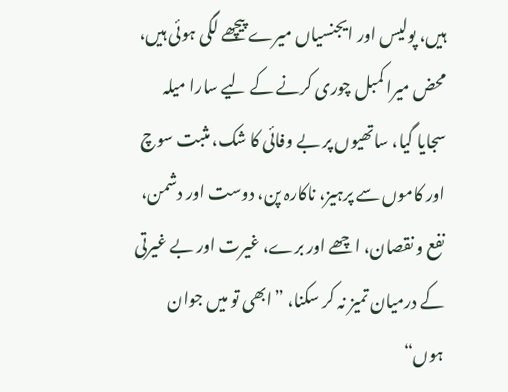ہیں، پولیس اور ایجنسیاں میرے پیچھے لگی ہوئی ہیں، محض میرا کمبل چوری کرنے کے لیے سارا میلہ سجایا گیا، ساتھیوں پر بے وفائی کا شک، مثبت سوچ اور کاموں سے پرہیز، ناکارہ پن، دوست اور دشمن، نفع و نقصان، اچھے اور برے، غیرت اور بے غیرتی کے درمیان تمیز نہ کر سکنا، ”ابھی تو میں جوان ہوں“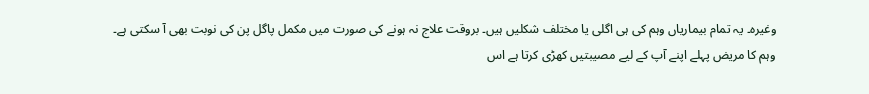وغیرہ۔ یہ تمام بیماریاں وہم کی ہی اگلی یا مختلف شکلیں ہیں۔ بروقت علاج نہ ہونے کی صورت میں مکمل پاگل پن کی نوبت بھی آ سکتی ہے۔
وہم کا مریض پہلے اپنے آپ کے لیے مصیبتیں کھڑی کرتا ہے اس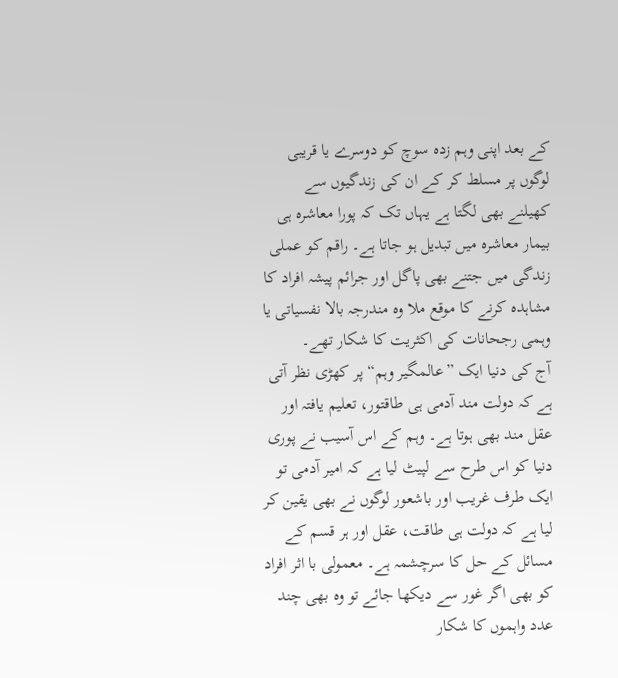کے بعد اپنی وہم زدہ سوچ کو دوسرے یا قریبی لوگوں پر مسلط کر کے ان کی زندگیوں سے کھیلنے بھی لگتا ہے یہاں تک کہ پورا معاشرہ ہی بیمار معاشرہ میں تبدیل ہو جاتا ہے۔ راقم کو عملی زندگی میں جتنے بھی پاگل اور جرائم پیشہ افراد کا مشاہدہ کرنے کا موقع ملا وہ مندرجہ بالا نفسیاتی یا وہمی رجحانات کی اکثریت کا شکار تھے۔
آج کی دنیا ایک ”عالمگیر وہم“ پر کھڑی نظر آتی ہے کہ دولت مند آدمی ہی طاقتور، تعلیم یافتہ اور عقل مند بھی ہوتا ہے۔ وہم کے اس آسیب نے پوری دنیا کو اس طرح سے لپیٹ لیا ہے کہ امیر آدمی تو ایک طرف غریب اور باشعور لوگوں نے بھی یقین کر لیا ہے کہ دولت ہی طاقت، عقل اور ہر قسم کے مسائل کے حل کا سرچشمہ ہے۔ معمولی با اثر افراد کو بھی اگر غور سے دیکھا جائے تو وہ بھی چند عدد واہموں کا شکار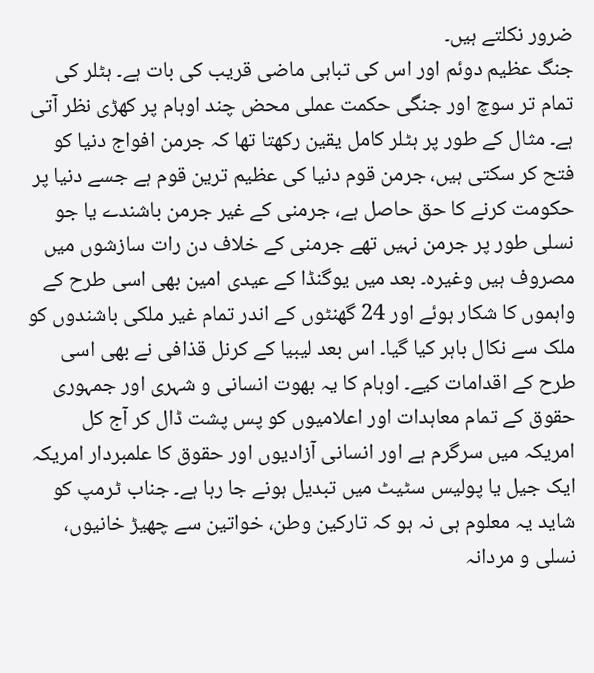ضرور نکلتے ہیں۔
جنگ عظیم دوئم اور اس کی تباہی ماضی قریب کی بات ہے۔ ہٹلر کی تمام تر سوچ اور جنگی حکمت عملی محض چند اوہام پر کھڑی نظر آتی ہے۔ مثال کے طور پر ہٹلر کامل یقین رکھتا تھا کہ جرمن افواج دنیا کو فتح کر سکتی ہیں، جرمن قوم دنیا کی عظیم ترین قوم ہے جسے دنیا پر حکومت کرنے کا حق حاصل ہے، جرمنی کے غیر جرمن باشندے یا جو نسلی طور پر جرمن نہیں تھے جرمنی کے خلاف دن رات سازشوں میں مصروف ہیں وغیرہ۔ بعد میں یوگنڈا کے عیدی امین بھی اسی طرح کے واہموں کا شکار ہوئے اور 24 گھنٹوں کے اندر تمام غیر ملکی باشندوں کو ملک سے نکال باہر کیا گیا۔ اس بعد لیبیا کے کرنل قذافی نے بھی اسی طرح کے اقدامات کیے۔ اوہام کا یہ بھوت انسانی و شہری اور جمہوری حقوق کے تمام معاہدات اور اعلامیوں کو پس پشت ڈال کر آج کل امریکہ میں سرگرم ہے اور انسانی آزادیوں اور حقوق کا علمبردار امریکہ ایک جیل یا پولیس سٹیٹ میں تبدیل ہونے جا رہا ہے۔ جناب ٹرمپ کو شاید یہ معلوم ہی نہ ہو کہ تارکین وطن، خواتین سے چھیڑ خانیوں، نسلی و مردانہ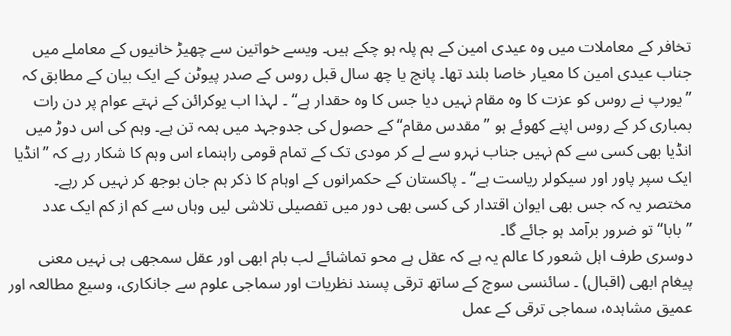تخافر کے معاملات میں وہ عیدی امین کے ہم پلہ ہو چکے ہیں۔ ویسے خواتین سے چھیڑ خانیوں کے معاملے میں جناب عیدی امین کا معیار خاصا بلند تھا۔ پانچ یا چھ سال قبل روس کے صدر پیوٹن کے ایک بیان کے مطابق کہ ”یورپ نے روس کو عزت کا وہ مقام نہیں دیا جس کا وہ حقدار ہے“ ۔ لہذا اب یوکرائن کے نہتے عوام پر دن رات بمباری کر کے روس اپنے کھوئے ہو ”مقدس مقام“ کے حصول کی جدوجہد میں ہمہ تن ہے۔ وہم کی اس دوڑ میں انڈیا بھی کسی سے کم نہیں جناب نہرو سے لے کر مودی تک کے تمام قومی راہنماء اس وہم کا شکار رہے کہ ”انڈیا ایک سپر پاور اور سیکولر ریاست ہے“ ۔ پاکستان کے حکمرانوں کے اوہام کا ذکر ہم جان بوجھ کر نہیں کر رہے۔ مختصر یہ کہ جس بھی ایوان اقتدار کی کسی بھی دور میں تفصیلی تلاشی لیں وہاں سے کم از کم ایک عدد ”بابا“ تو ضرور برآمد ہو جائے گا۔
دوسری طرف اہل شعور کا عالم یہ ہے کہ عقل ہے محو تماشائے لب بام ابھی اور عقل سمجھی ہی نہیں معنی پیغام ابھی (اقبال) ۔ سائنسی سوچ کے ساتھ ترقی پسند نظریات اور سماجی علوم سے جانکاری، وسیع مطالعہ اور عمیق مشاہدہ، سماجی ترقی کے عمل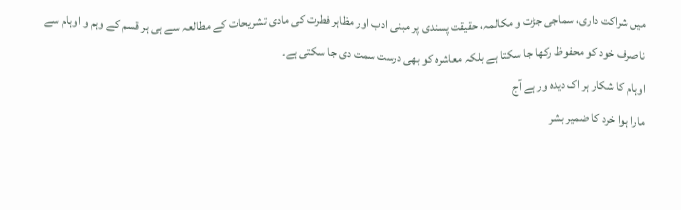میں شراکت داری، سماجی جڑت و مکالمہ، حقیقت پسندی پر مبنی ادب اور مظاہر فطرت کی مادی تشریحات کے مطالعہ سے ہی ہر قسم کے وہم و اوہام سے ناصرف خود کو محفوظ رکھا جا سکتا ہے بلکہ معاشرہ کو بھی درست سمت دی جا سکتی ہے۔
اوہام کا شکار ہر اک دیدہ ور ہے آج
مارا ہوا خرد کا ضمیر بشر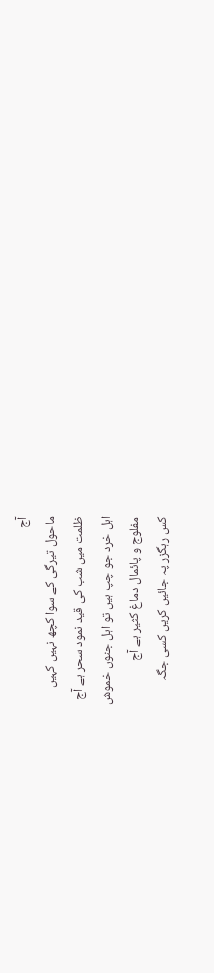آج
ماحول تیرگی کے سوا کچھ نہیں کہیں
ظلمت میں شب کی قید نمود سحر ہے آج
اہل خرد جو چپ ہیں تو اہل جنوں خموش
مفلوج و پائمال دماغ کثیر ہے آج
کس رہگزر پہ جائیں کریں کسی جگہ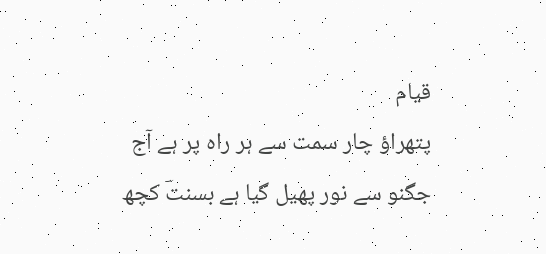قیام
پتھراؤ چار سمت سے ہر راہ پر ہے آج
جگنو سے نور پھیل گیا ہے بسنتؔ کچھ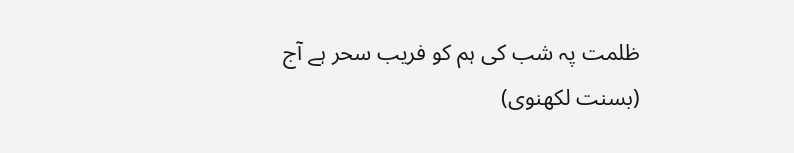ظلمت پہ شب کی ہم کو فریب سحر ہے آج
(بسنت لکھنوی)